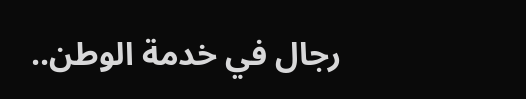رجال في خدمة الوطن..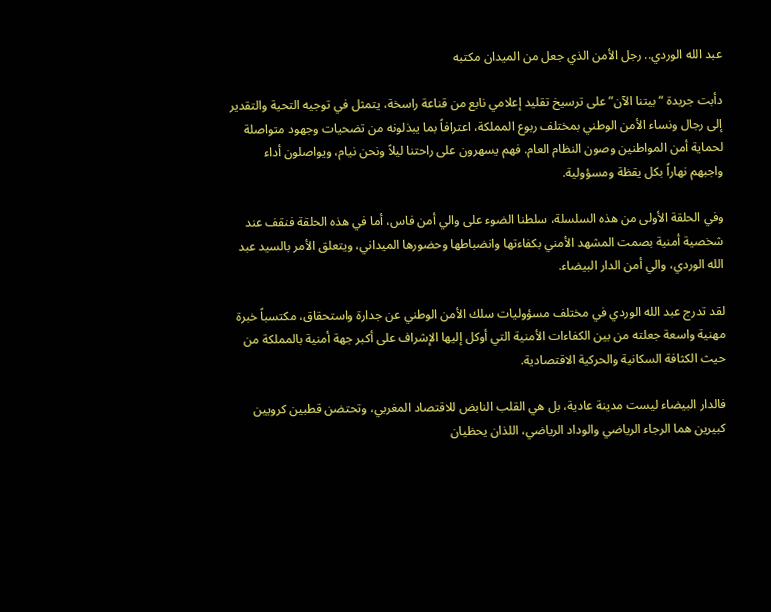عبد الله الوردي.. رجل الأمن الذي جعل من الميدان مكتبه

دأبت جريدة “بيتنا الآن” على ترسيخ تقليد إعلامي نابع من قناعة راسخة، يتمثل في توجيه التحية والتقدير إلى رجال ونساء الأمن الوطني بمختلف ربوع المملكة، اعترافاً بما يبذلونه من تضحيات وجهود متواصلة لحماية أمن المواطنين وصون النظام العام. فهم يسهرون على راحتنا ليلاً ونحن نيام، ويواصلون أداء واجبهم نهاراً بكل يقظة ومسؤولية.

وفي الحلقة الأولى من هذه السلسلة، سلطنا الضوء على والي أمن فاس، أما في هذه الحلقة فنقف عند شخصية أمنية بصمت المشهد الأمني بكفاءتها وانضباطها وحضورها الميداني، ويتعلق الأمر بالسيد عبد الله الوردي، والي أمن الدار البيضاء.

لقد تدرج عبد الله الوردي في مختلف مسؤوليات سلك الأمن الوطني عن جدارة واستحقاق، مكتسباً خبرة مهنية واسعة جعلته من بين الكفاءات الأمنية التي أوكل إليها الإشراف على أكبر جهة أمنية بالمملكة من حيث الكثافة السكانية والحركية الاقتصادية.

فالدار البيضاء ليست مدينة عادية، بل هي القلب النابض للاقتصاد المغربي، وتحتضن قطبين كرويين كبيرين هما الرجاء الرياضي والوداد الرياضي، اللذان يحظيان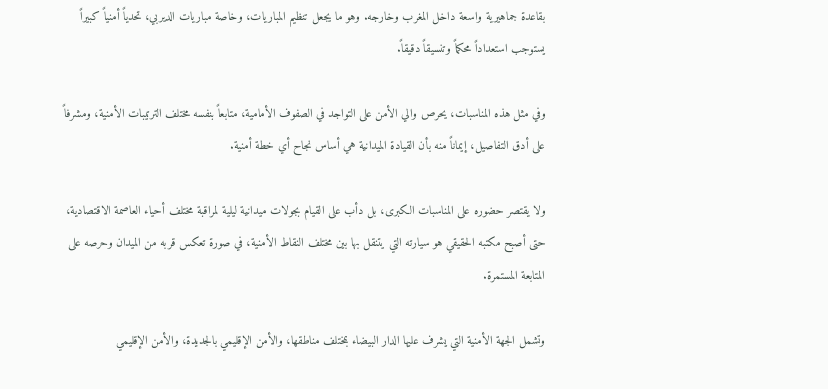بقاعدة جماهيرية واسعة داخل المغرب وخارجه. وهو ما يجعل تنظيم المباريات، وخاصة مباريات الديربي، تحدياً أمنياً كبيراً يستوجب استعداداً محكماً وتنسيقاً دقيقاً.

وفي مثل هذه المناسبات، يحرص والي الأمن على التواجد في الصفوف الأمامية، متابعاً بنفسه مختلف الترتيبات الأمنية، ومشرفاً على أدق التفاصيل، إيماناً منه بأن القيادة الميدانية هي أساس نجاح أي خطة أمنية.

ولا يقتصر حضوره على المناسبات الكبرى، بل دأب على القيام بجولات ميدانية ليلية لمراقبة مختلف أحياء العاصمة الاقتصادية، حتى أصبح مكتبه الحقيقي هو سيارته التي يتنقل بها بين مختلف النقاط الأمنية، في صورة تعكس قربه من الميدان وحرصه على المتابعة المستمرة.

وتشمل الجهة الأمنية التي يشرف عليها الدار البيضاء بمختلف مناطقها، والأمن الإقليمي بالجديدة، والأمن الإقليمي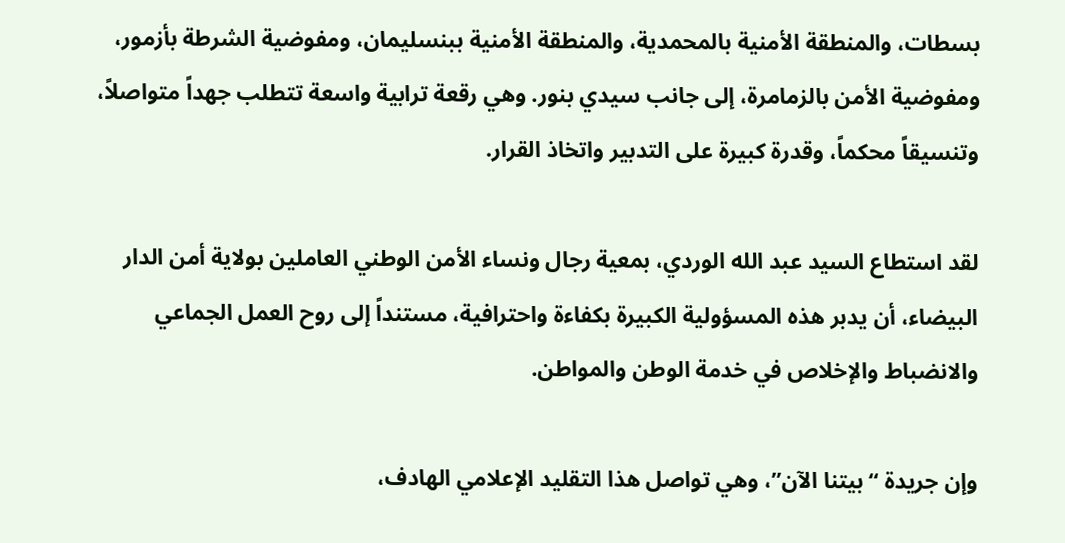بسطات، والمنطقة الأمنية بالمحمدية، والمنطقة الأمنية ببنسليمان، ومفوضية الشرطة بأزمور، ومفوضية الأمن بالزمامرة، إلى جانب سيدي بنور. وهي رقعة ترابية واسعة تتطلب جهداً متواصلاً، وتنسيقاً محكماً، وقدرة كبيرة على التدبير واتخاذ القرار.

لقد استطاع السيد عبد الله الوردي، بمعية رجال ونساء الأمن الوطني العاملين بولاية أمن الدار البيضاء، أن يدبر هذه المسؤولية الكبيرة بكفاءة واحترافية، مستنداً إلى روح العمل الجماعي والانضباط والإخلاص في خدمة الوطن والمواطن.

وإن جريدة “بيتنا الآن”، وهي تواصل هذا التقليد الإعلامي الهادف،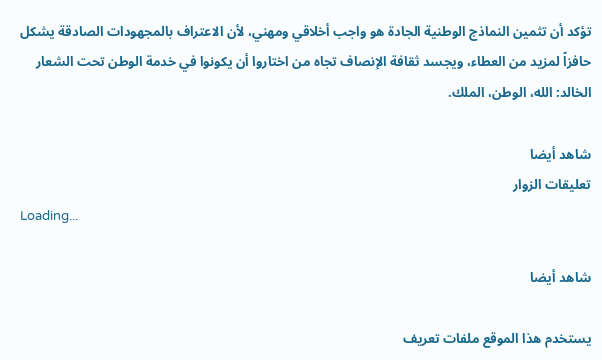تؤكد أن تثمين النماذج الوطنية الجادة هو واجب أخلاقي ومهني، لأن الاعتراف بالمجهودات الصادقة يشكل حافزاً لمزيد من العطاء، ويجسد ثقافة الإنصاف تجاه من اختاروا أن يكونوا في خدمة الوطن تحت الشعار الخالد: الله، الوطن، الملك.

شاهد أيضا
تعليقات الزوار
Loading...

شاهد أيضا

يستخدم هذا الموقع ملفات تعريف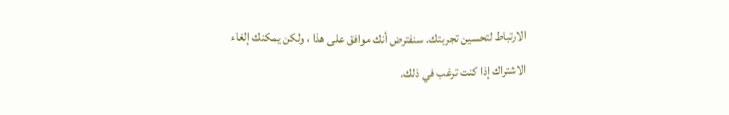الارتباط لتحسين تجربتك. سنفترض أنك موافق على هذا ، ولكن يمكنك إلغاء الاشتراك إذا كنت ترغب في ذلك.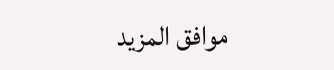موافق المزيد